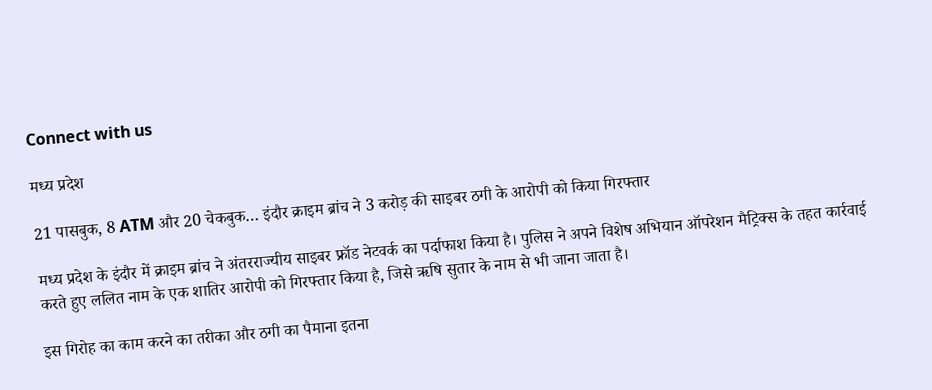Connect with us

मध्य प्रदेश

21 पासबुक, 8 ATM और 20 चेकबुक… इंदौर क्राइम ब्रांच ने 3 करोड़ की साइबर ठगी के आरोपी को किया गिरफ्तार

मध्य प्रदेश के इंदौर में क्राइम ब्रांच ने अंतरराज्यीय साइबर फ्रॉड नेटवर्क का पर्दाफाश किया है। पुलिस ने अपने विशेष अभियान ऑपरेशन मैट्रिक्स के तहत कार्रवाई करते हुए ललित नाम के एक शातिर आरोपी को गिरफ्तार किया है, जिसे ऋषि सुतार के नाम से भी जाना जाता है।

इस गिरोह का काम करने का तरीका और ठगी का पैमाना इतना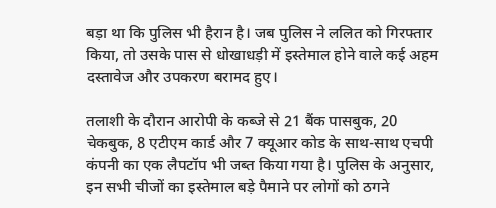बड़ा था कि पुलिस भी हैरान है। जब पुलिस ने ललित को गिरफ्तार किया, तो उसके पास से धोखाधड़ी में इस्तेमाल होने वाले कई अहम दस्तावेज और उपकरण बरामद हुए।

तलाशी के दौरान आरोपी के कब्जे से 21 बैंक पासबुक, 20 चेकबुक, 8 एटीएम कार्ड और 7 क्यूआर कोड के साथ-साथ एचपी कंपनी का एक लैपटॉप भी जब्त किया गया है। पुलिस के अनुसार, इन सभी चीजों का इस्तेमाल बड़े पैमाने पर लोगों को ठगने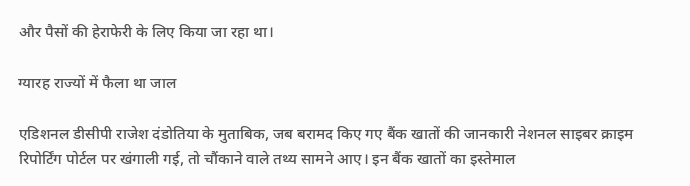और पैसों की हेराफेरी के लिए किया जा रहा था।

ग्यारह राज्यों में फैला था जाल

एडिशनल डीसीपी राजेश दंडोतिया के मुताबिक, जब बरामद किए गए बैंक खातों की जानकारी नेशनल साइबर क्राइम रिपोर्टिंग पोर्टल पर खंगाली गई, तो चौंकाने वाले तथ्य सामने आए। इन बैंक खातों का इस्तेमाल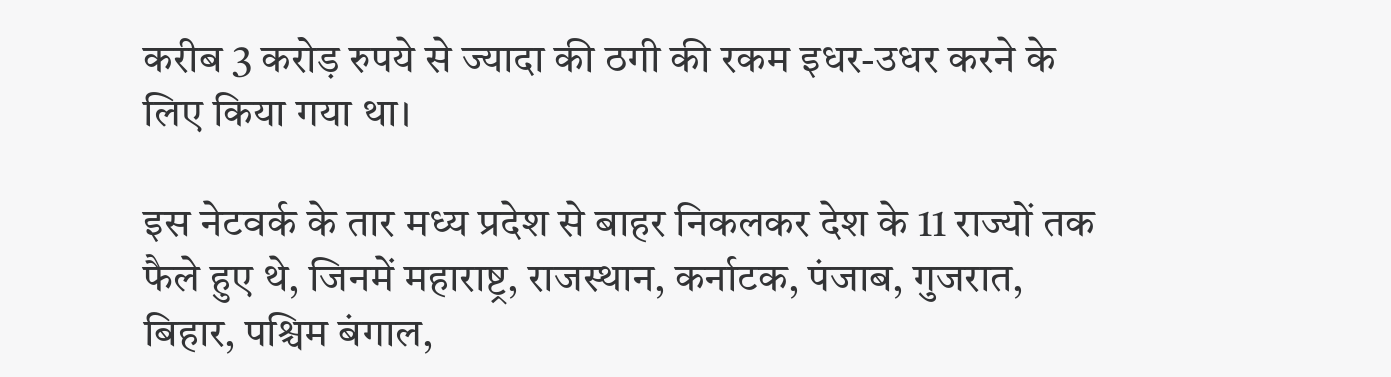करीब 3 करोड़ रुपये से ज्यादा की ठगी की रकम इधर-उधर करने के लिए किया गया था।

इस नेटवर्क के तार मध्य प्रदेश से बाहर निकलकर देश के 11 राज्यों तक फैले हुए थे, जिनमें महाराष्ट्र, राजस्थान, कर्नाटक, पंजाब, गुजरात, बिहार, पश्चिम बंगाल,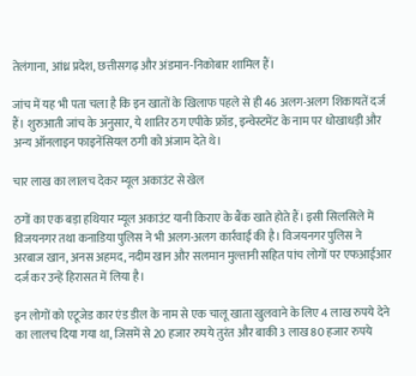तेलंगाना, आंध्र प्रदेश, छत्तीसगढ़ और अंडमान-निकोबार शामिल हैं।

जांच में यह भी पता चला है कि इन खातों के खिलाफ पहले से ही 46 अलग-अलग शिकायतें दर्ज हैं। शुरुआती जांच के अनुसार, ये शातिर ठग एपीके फ्रॉड, इन्वेस्टमेंट के नाम पर धोखाधड़ी और अन्य ऑनलाइन फाइनेंसियल ठगी को अंजाम देते थे।

चार लाख का लालच देकर म्यूल अकाउंट से खेल

ठगों का एक बड़ा हथियार म्यूल अकाउंट यानी किराए के बैंक खाते होते हैं। इसी सिलसिले में विजयनगर तथा कनाडिया पुलिस ने भी अलग-अलग कार्रवाई की है। विजयनगर पुलिस ने अरबाज खान, अनस अहमद, नदीम खान और सलमान मुल्तानी सहित पांच लोगों पर एफआईआर दर्ज कर उन्हें हिरासत में लिया है।

इन लोगों को एटूजेड कार एंड डील के नाम से एक चालू खाता खुलवाने के लिए 4 लाख रुपये देने का लालच दिया गया था, जिसमें से 20 हजार रुपये तुरंत और बाकी 3 लाख 80 हजार रुपये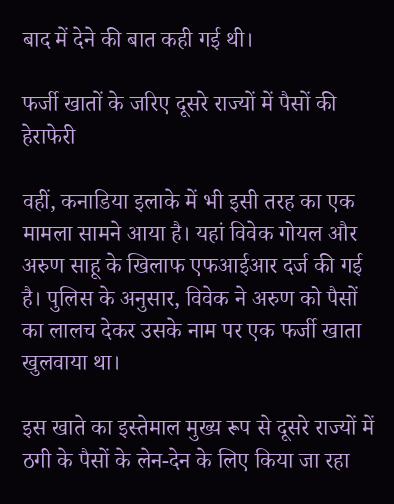बाद में देने की बात कही गई थी।

फर्जी खातों के जरिए दूसरे राज्यों में पैसों की हेराफेरी

वहीं, कनाडिया इलाके में भी इसी तरह का एक मामला सामने आया है। यहां विवेक गोयल और अरुण साहू के खिलाफ एफआईआर दर्ज की गई है। पुलिस के अनुसार, विवेक ने अरुण को पैसों का लालच देकर उसके नाम पर एक फर्जी खाता खुलवाया था।

इस खाते का इस्तेमाल मुख्य रूप से दूसरे राज्यों में ठगी के पैसों के लेन-देन के लिए किया जा रहा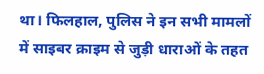था। फिलहाल, पुलिस ने इन सभी मामलों में साइबर क्राइम से जुड़ी धाराओं के तहत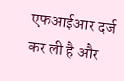एफआईआर दर्ज कर ली है और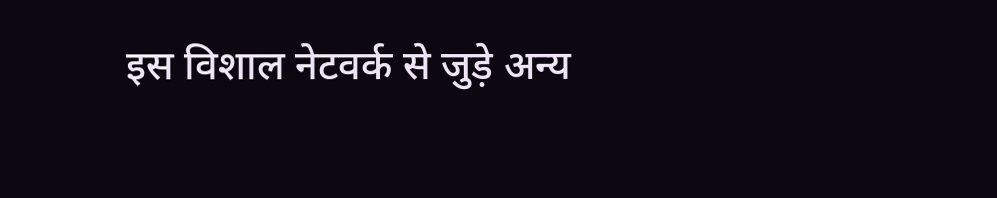इस विशाल नेटवर्क से जुड़े अन्य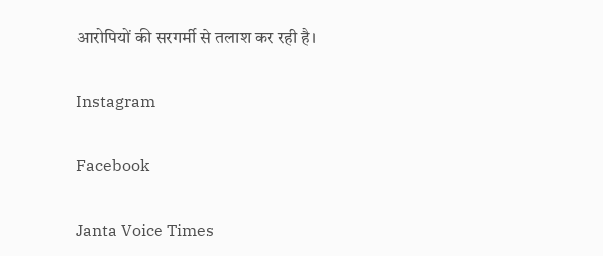आरोपियों की सरगर्मी से तलाश कर रही है।

Instagram

Facebook

Janta Voice Times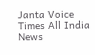Janta Voice Times All India News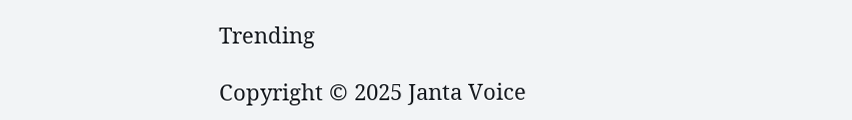Trending

Copyright © 2025 Janta Voice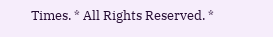Times. * All Rights Reserved. *